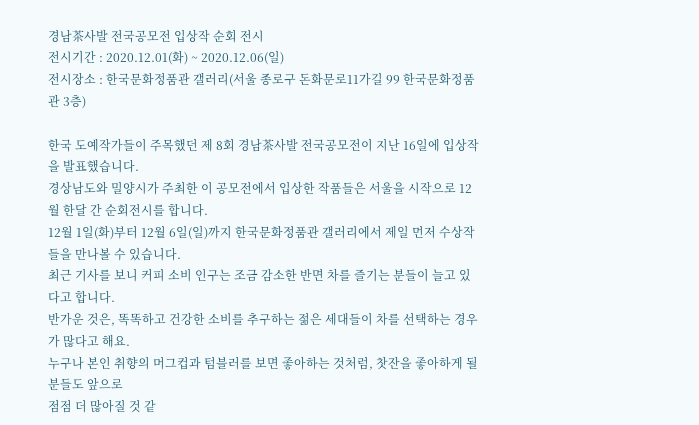경남茶사발 전국공모전 입상작 순회 전시
전시기간 : 2020.12.01(화) ~ 2020.12.06(일)
전시장소 : 한국문화정품관 갤러리(서울 종로구 돈화문로11가길 99 한국문화정품관 3층)

한국 도예작가들이 주목했던 제 8회 경남茶사발 전국공모전이 지난 16일에 입상작을 발표했습니다.
경상남도와 밀양시가 주최한 이 공모전에서 입상한 작품들은 서울을 시작으로 12월 한달 간 순회전시를 합니다.
12월 1일(화)부터 12월 6일(일)까지 한국문화정품관 갤러리에서 제일 먼저 수상작들을 만나볼 수 있습니다.
최근 기사를 보니 커피 소비 인구는 조금 감소한 반면 차를 즐기는 분들이 늘고 있다고 합니다.
반가운 것은, 똑똑하고 건강한 소비를 추구하는 젊은 세대들이 차를 선택하는 경우가 많다고 해요.
누구나 본인 취향의 머그컵과 텀블러를 보면 좋아하는 것처럼, 찻잔을 좋아하게 될 분들도 앞으로
점점 더 많아질 것 같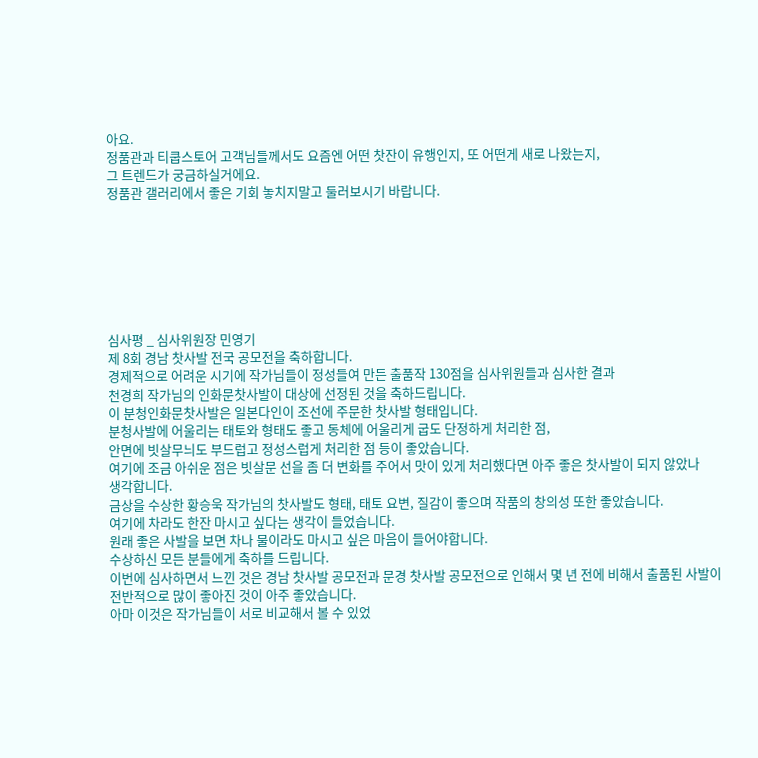아요.
정품관과 티쿱스토어 고객님들께서도 요즘엔 어떤 찻잔이 유행인지, 또 어떤게 새로 나왔는지,
그 트렌드가 궁금하실거에요.
정품관 갤러리에서 좋은 기회 놓치지말고 둘러보시기 바랍니다.







심사평 _ 심사위원장 민영기
제 8회 경남 찻사발 전국 공모전을 축하합니다.
경제적으로 어려운 시기에 작가님들이 정성들여 만든 출품작 130점을 심사위원들과 심사한 결과
천경희 작가님의 인화문찻사발이 대상에 선정된 것을 축하드립니다.
이 분청인화문찻사발은 일본다인이 조선에 주문한 찻사발 형태입니다.
분청사발에 어울리는 태토와 형태도 좋고 동체에 어울리게 굽도 단정하게 처리한 점,
안면에 빗살무늬도 부드럽고 정성스럽게 처리한 점 등이 좋았습니다.
여기에 조금 아쉬운 점은 빗살문 선을 좀 더 변화를 주어서 맛이 있게 처리했다면 아주 좋은 찻사발이 되지 않았나
생각합니다.
금상을 수상한 황승욱 작가님의 찻사발도 형태, 태토 요변, 질감이 좋으며 작품의 창의성 또한 좋았습니다.
여기에 차라도 한잔 마시고 싶다는 생각이 들었습니다.
원래 좋은 사발을 보면 차나 물이라도 마시고 싶은 마음이 들어야합니다.
수상하신 모든 분들에게 축하를 드립니다.
이번에 심사하면서 느낀 것은 경남 찻사발 공모전과 문경 찻사발 공모전으로 인해서 몇 년 전에 비해서 출품된 사발이
전반적으로 많이 좋아진 것이 아주 좋았습니다.
아마 이것은 작가님들이 서로 비교해서 볼 수 있었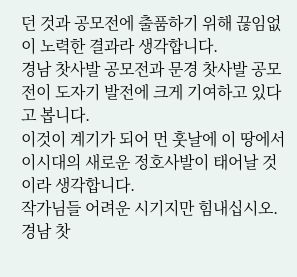던 것과 공모전에 출품하기 위해 끊임없이 노력한 결과라 생각합니다.
경남 찻사발 공모전과 문경 찻사발 공모전이 도자기 발전에 크게 기여하고 있다고 봅니다.
이것이 계기가 되어 먼 훗날에 이 땅에서 이시대의 새로운 정호사발이 태어날 것이라 생각합니다.
작가님들 어려운 시기지만 힘내십시오.
경남 찻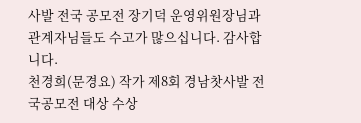사발 전국 공모전 장기덕 운영위원장님과 관계자님들도 수고가 많으십니다. 감사합니다.
천경희(문경요) 작가 제8회 경남찻사발 전국공모전 대상 수상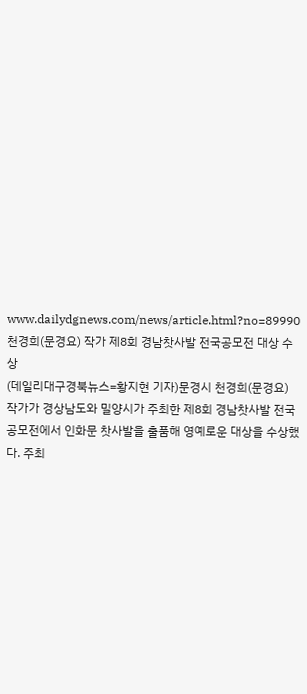www.dailydgnews.com/news/article.html?no=89990
천경희(문경요) 작가 제8회 경남찻사발 전국공모전 대상 수상
(데일리대구경북뉴스=황지현 기자)문경시 천경희(문경요) 작가가 경상남도와 밀양시가 주최한 제8회 경남찻사발 전국공모전에서 인화문 찻사발을 출품해 영예로운 대상을 수상했다. 주최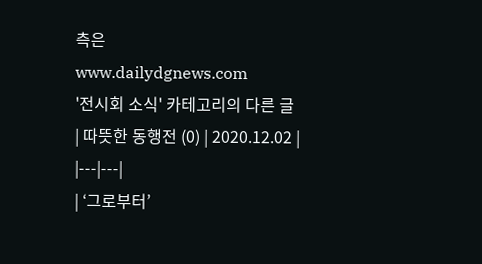측은
www.dailydgnews.com
'전시회 소식' 카테고리의 다른 글
| 따뜻한 동행전 (0) | 2020.12.02 |
|---|---|
| ‘그로부터’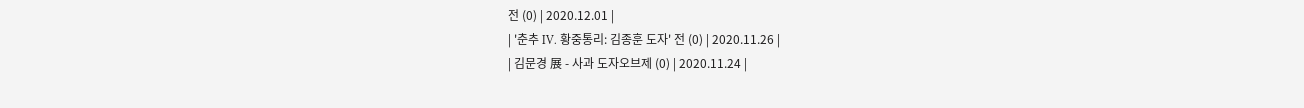전 (0) | 2020.12.01 |
| '춘추 IV. 황중통리: 김종훈 도자' 전 (0) | 2020.11.26 |
| 김문경 展 - 사과 도자오브제 (0) | 2020.11.24 |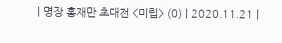| 명장 홍재만 초대전 <미립> (0) | 2020.11.21 |